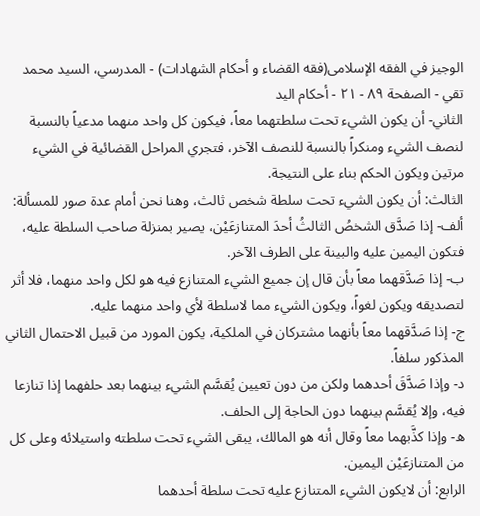الوجیز في الفقه الإسلامی(فقه القضاء و أحكام الشهادات) - المدرسي، السيد محمد تقي - الصفحة ٨٩ - ٢١ - أحكام اليد
الثاني- أن يكون الشيء تحت سلطتهما معاً، فيكون كل واحد منهما مدعياً بالنسبة لنصف الشيء ومنكراً بالنسبة للنصف الآخر، فتجري المراحل القضائية في الشيء مرتين ويكون الحكم بناء على النتيجة.
الثالث: أن يكون الشيء تحت سلطة شخص ثالث، وهنا نحن أمام عدة صور للمسألة:
ألف- إذا صَدَّق الشخصُ الثالثُ أحدَ المتنازعَيْن، يصير بمنزلة صاحب السلطة عليه، فتكون اليمين عليه والبينة على الطرف الآخر.
ب- إذا صَدَّقهما معاً بأن قال إن جميع الشيء المتنازع فيه هو لكل واحد منهما، فلا أثر لتصديقه ويكون لغواً، ويكون الشيء مما لاسلطة لأي واحد منهما عليه.
ج- إذا صَدَّقهما معاً بأنهما مشتركان في الملكية، يكون المورد من قبيل الاحتمال الثاني المذكور سلفاً.
د- وإذا صَدَّقَ أحدهما ولكن من دون تعيين يُقسَّم الشيء بينهما بعد حلفهما إذا تنازعا فيه، وإلا يُقسَّم بينهما دون الحاجة إلى الحلف.
ه- وإذا كذَّبهما معاً وقال أنه هو المالك، يبقى الشيء تحت سلطته واستيلائه وعلى كل من المتنازعَيْن اليمين.
الرابع: أن لايكون الشيء المتنازع عليه تحت سلطة أحدهما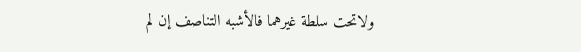ولاتحت سلطة غيرهما فالأشبه التناصف إن لم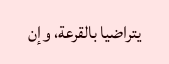يتراضيا بالقرعة، وإن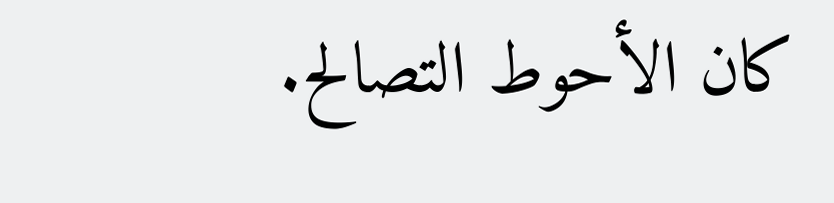كان الأحوط التصالح.